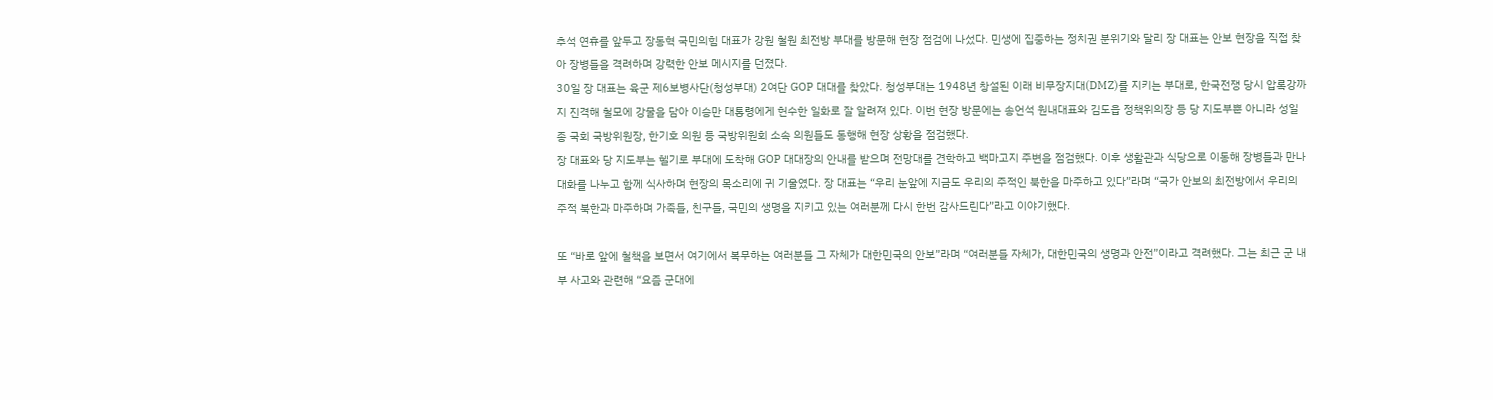추석 연휴를 앞두고 장동혁 국민의힘 대표가 강원 철원 최전방 부대를 방문해 현장 점검에 나섰다. 민생에 집중하는 정치권 분위기와 달리 장 대표는 안보 현장을 직접 찾아 장병들을 격려하며 강력한 안보 메시지를 던졌다.
30일 장 대표는 육군 제6보병사단(청성부대) 2여단 GOP 대대를 찾았다. 청성부대는 1948년 창설된 이래 비무장지대(DMZ)를 지키는 부대로, 한국전쟁 당시 압록강까지 진격해 철모에 강물을 담아 이승만 대통령에게 헌수한 일화로 잘 알려져 있다. 이번 현장 방문에는 송언석 원내대표와 김도읍 정책위의장 등 당 지도부뿐 아니라 성일종 국회 국방위원장, 한기호 의원 등 국방위원회 소속 의원들도 동행해 현장 상황을 점검했다.
장 대표와 당 지도부는 헬기로 부대에 도착해 GOP 대대장의 안내를 받으며 전망대를 견학하고 백마고지 주변을 점검했다. 이후 생활관과 식당으로 이동해 장병들과 만나 대화를 나누고 함께 식사하며 현장의 목소리에 귀 기울였다. 장 대표는 “우리 눈앞에 지금도 우리의 주적인 북한을 마주하고 있다”라며 “국가 안보의 최전방에서 우리의 주적 북한과 마주하며 가족들, 친구들, 국민의 생명을 지키고 있는 여러분께 다시 한번 감사드린다”라고 이야기했다.

또 “바로 앞에 철책을 보면서 여기에서 복무하는 여러분들 그 자체가 대한민국의 안보”라며 “여러분들 자체가, 대한민국의 생명과 안전”이라고 격려했다. 그는 최근 군 내부 사고와 관련해 “요즘 군대에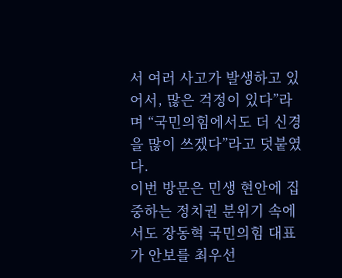서 여러 사고가 발생하고 있어서, 많은 걱정이 있다”라며 “국민의힘에서도 더 신경을 많이 쓰겠다”라고 덧붙였다.
이번 방문은 민생 현안에 집중하는 정치권 분위기 속에서도 장동혁 국민의힘 대표가 안보를 최우선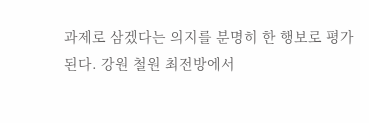과제로 삼겠다는 의지를 분명히 한 행보로 평가된다. 강원 철원 최전방에서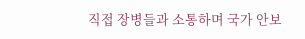직접 장병들과 소통하며 국가 안보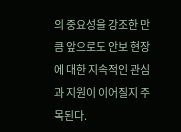의 중요성을 강조한 만큼 앞으로도 안보 현장에 대한 지속적인 관심과 지원이 이어질지 주목된다.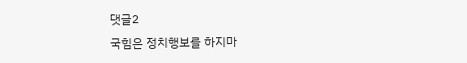댓글2
국힘은 정치행보를 하지마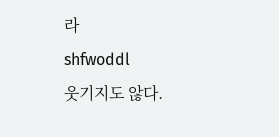라
shfwoddl
웃기지도 않다.